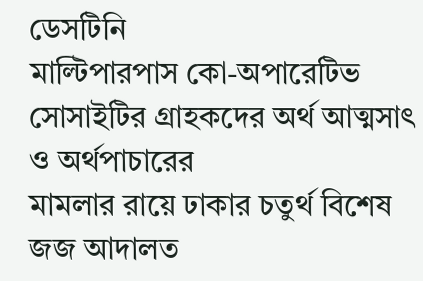ডেসটিনি
মাল্টিপারপাস কো-অপারেটিভ সোসাইটির গ্রাহকদের অর্থ আত্মসাৎ ও অর্থপাচারের
মামলার রায়ে ঢাকার চতুর্থ বিশেষ জজ আদালত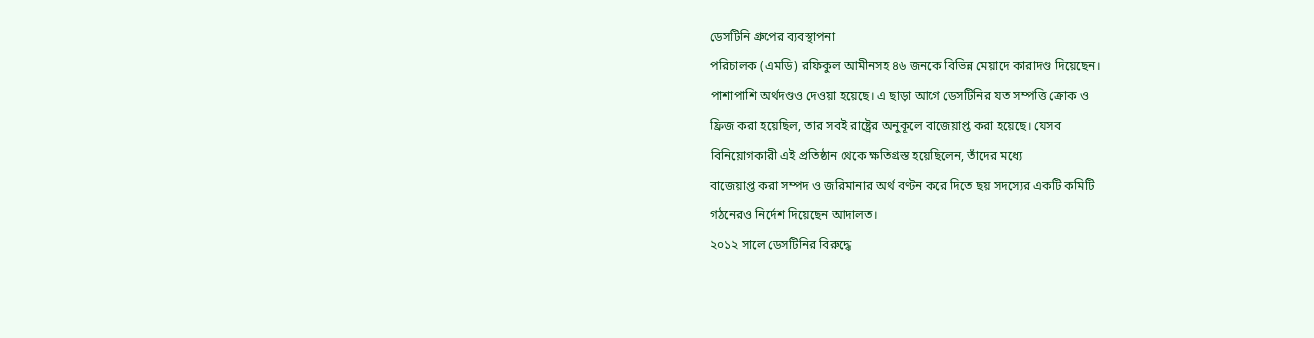ডেসটিনি গ্রুপের ব্যবস্থাপনা
পরিচালক (এমডি) রফিকুল আমীনসহ ৪৬ জনকে বিভিন্ন মেয়াদে কারাদণ্ড দিয়েছেন।
পাশাপাশি অর্থদণ্ডও দেওয়া হয়েছে। এ ছাড়া আগে ডেসটিনির যত সম্পত্তি ক্রোক ও
ফ্রিজ করা হয়েছিল, তার সবই রাষ্ট্রের অনুকূলে বাজেয়াপ্ত করা হয়েছে। যেসব
বিনিয়োগকারী এই প্রতিষ্ঠান থেকে ক্ষতিগ্রস্ত হয়েছিলেন, তাঁদের মধ্যে
বাজেয়াপ্ত করা সম্পদ ও জরিমানার অর্থ বণ্টন করে দিতে ছয় সদস্যের একটি কমিটি
গঠনেরও নির্দেশ দিয়েছেন আদালত।
২০১২ সালে ডেসটিনির বিরুদ্ধে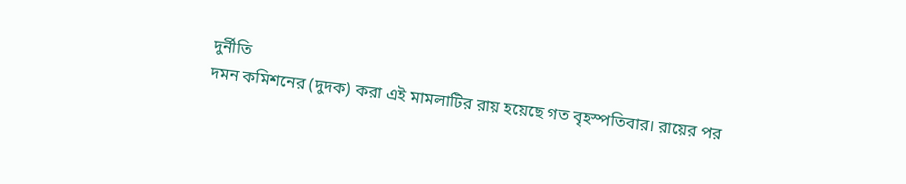দুর্নীতি
দমন কমিশনের (দুদক) করা এই মামলাটির রায় হয়েছে গত বৃহস্পতিবার। রায়ের পর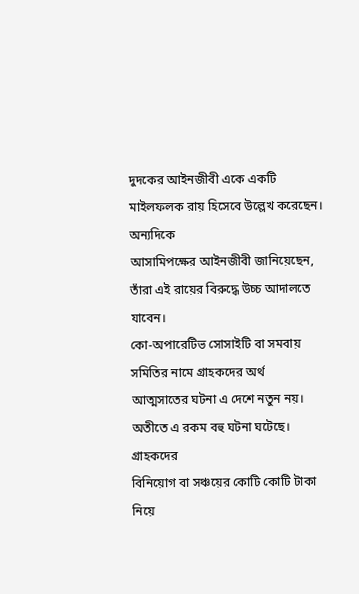দুদকের আইনজীবী একে একটি মাইলফলক রায় হিসেবে উল্লেখ করেছেন। অন্যদিকে
আসামিপক্ষের আইনজীবী জানিয়েছেন, তাঁরা এই রায়ের বিরুদ্ধে উচ্চ আদালতে
যাবেন।
কো-অপারেটিভ সোসাইটি বা সমবায় সমিতির নামে গ্রাহকদের অর্থ
আত্মসাতের ঘটনা এ দেশে নতুন নয়। অতীতে এ রকম বহু ঘটনা ঘটেছে। গ্রাহকদের
বিনিয়োগ বা সঞ্চয়ের কোটি কোটি টাকা নিয়ে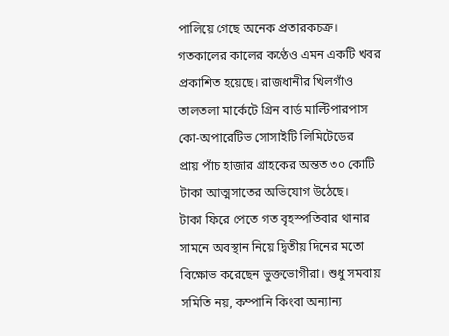পালিয়ে গেছে অনেক প্রতারকচক্র।
গতকালের কালের কণ্ঠেও এমন একটি খবর প্রকাশিত হয়েছে। রাজধানীর খিলগাঁও
তালতলা মার্কেটে গ্রিন বার্ড মাল্টিপারপাস কো-অপারেটিভ সোসাইটি লিমিটেডের
প্রায় পাঁচ হাজার গ্রাহকের অন্তত ৩০ কোটি টাকা আত্মসাতের অভিযোগ উঠেছে।
টাকা ফিরে পেতে গত বৃহস্পতিবার থানার সামনে অবস্থান নিয়ে দ্বিতীয় দিনের মতো
বিক্ষোভ করেছেন ভুক্তভোগীরা। শুধু সমবায় সমিতি নয়, কম্পানি কিংবা অন্যান্য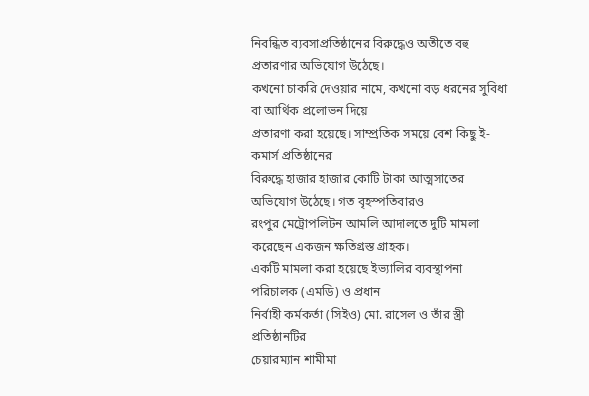নিবন্ধিত ব্যবসাপ্রতিষ্ঠানের বিরুদ্ধেও অতীতে বহু প্রতারণার অভিযোগ উঠেছে।
কখনো চাকরি দেওয়ার নামে, কখনো বড় ধরনের সুবিধা বা আর্থিক প্রলোভন দিয়ে
প্রতারণা করা হয়েছে। সাম্প্রতিক সময়ে বেশ কিছু ই-কমার্স প্রতিষ্ঠানের
বিরুদ্ধে হাজার হাজার কোটি টাকা আত্মসাতের অভিযোগ উঠেছে। গত বৃহস্পতিবারও
রংপুর মেট্রোপলিটন আমলি আদালতে দুটি মামলা করেছেন একজন ক্ষতিগ্রস্ত গ্রাহক।
একটি মামলা করা হয়েছে ইভ্যালির ব্যবস্থাপনা পরিচালক (এমডি) ও প্রধান
নির্বাহী কর্মকর্তা (সিইও) মো. রাসেল ও তাঁর স্ত্রী প্রতিষ্ঠানটির
চেয়ারম্যান শামীমা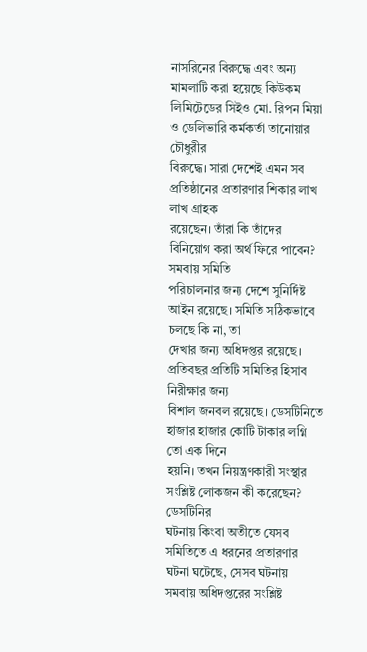নাসরিনের বিরুদ্ধে এবং অন্য মামলাটি করা হয়েছে কিউকম
লিমিটেডের সিইও মো. রিপন মিয়া ও ডেলিভারি কর্মকর্তা তানোয়ার চৌধুরীর
বিরুদ্ধে। সারা দেশেই এমন সব প্রতিষ্ঠানের প্রতারণার শিকার লাখ লাখ গ্রাহক
রয়েছেন। তাঁরা কি তাঁদের বিনিয়োগ করা অর্থ ফিরে পাবেন?
সমবায় সমিতি
পরিচালনার জন্য দেশে সুনির্দিষ্ট আইন রয়েছে। সমিতি সঠিকভাবে চলছে কি না, তা
দেখার জন্য অধিদপ্তর রয়েছে। প্রতিবছর প্রতিটি সমিতির হিসাব নিরীক্ষার জন্য
বিশাল জনবল রয়েছে। ডেসটিনিতে হাজার হাজার কোটি টাকার লগ্নি তো এক দিনে
হয়নি। তখন নিয়ন্ত্রণকারী সংস্থার সংশ্লিষ্ট লোকজন কী করেছেন? ডেসটিনির
ঘটনায় কিংবা অতীতে যেসব সমিতিতে এ ধরনের প্রতারণার ঘটনা ঘটেছে, সেসব ঘটনায়
সমবায় অধিদপ্তরের সংশ্লিষ্ট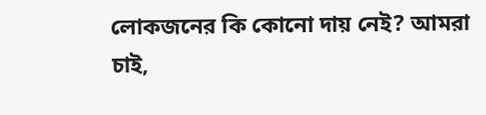লোকজনের কি কোনো দায় নেই? আমরা চাই,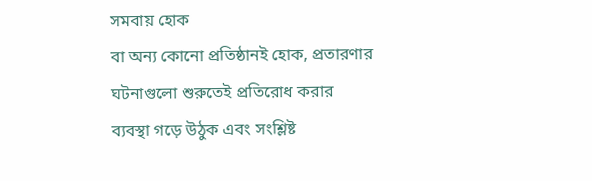সমবায় হোক
বা অন্য কোনো প্রতিষ্ঠানই হোক, প্রতারণার ঘটনাগুলো শুরুতেই প্রতিরোধ করার
ব্যবস্থা গড়ে উঠুক এবং সংশ্লিষ্ট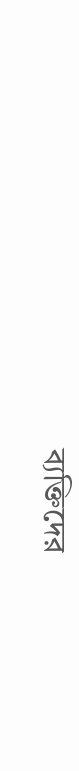ব্যক্তিদের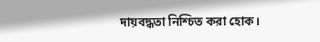দায়বদ্ধতা নিশ্চিত করা হোক।